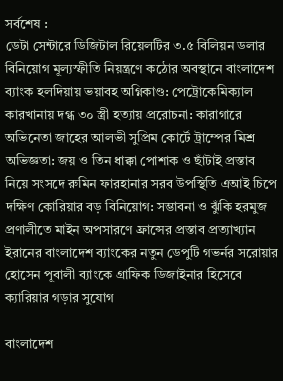সর্বশেষ :
ডেটা সেন্টারে ডিজিটাল রিয়েলটির ৩.৫ বিলিয়ন ডলার বিনিয়োগ মূল্যস্ফীতি নিয়ন্ত্রণে কঠোর অবস্থানে বাংলাদেশ ব্যাংক হলদিয়ায় ভয়াবহ অগ্নিকাণ্ড: পেট্রোকেমিক্যাল কারখানায় দগ্ধ ৩০ স্ত্রী হত্যায় প্ররোচনা: কারাগারে অভিনেতা জাহের আলভী সুপ্রিম কোর্টে ট্রাম্পের মিশ্র অভিজ্ঞতা: জয় ও তিন ধাক্কা পোশাক ও ছাঁটাই প্রস্তাব নিয়ে সংসদে রুমিন ফারহানার সরব উপস্থিতি এআই চিপে দক্ষিণ কোরিয়ার বড় বিনিয়োগ: সম্ভাবনা ও ঝুঁকি হরমুজ প্রণালীতে মাইন অপসারণে ফ্রান্সের প্রস্তাব প্রত্যাখ্যান ইরানের বাংলাদেশ ব্যাংকের নতুন ডেপুটি গভর্নর সরোয়ার হোসেন পূবালী ব্যাংকে গ্রাফিক ডিজাইনার হিসেবে ক্যারিয়ার গড়ার সুযোগ

বাংলাদেশ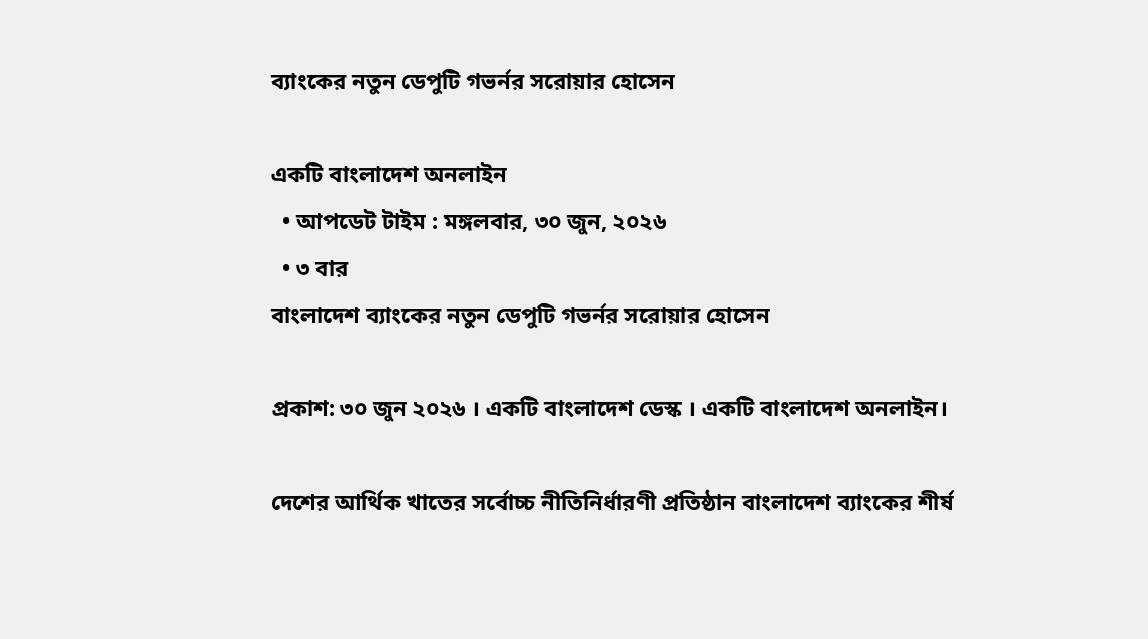ব্যাংকের নতুন ডেপুটি গভর্নর সরোয়ার হোসেন

একটি বাংলাদেশ অনলাইন
  • আপডেট টাইম : মঙ্গলবার, ৩০ জুন, ২০২৬
  • ৩ বার
বাংলাদেশ ব্যাংকের নতুন ডেপুটি গভর্নর সরোয়ার হোসেন

প্রকাশ: ৩০ জুন ২০২৬ । একটি বাংলাদেশ ডেস্ক । একটি বাংলাদেশ অনলাইন।

দেশের আর্থিক খাতের সর্বোচ্চ নীতিনির্ধারণী প্রতিষ্ঠান বাংলাদেশ ব্যাংকের শীর্ষ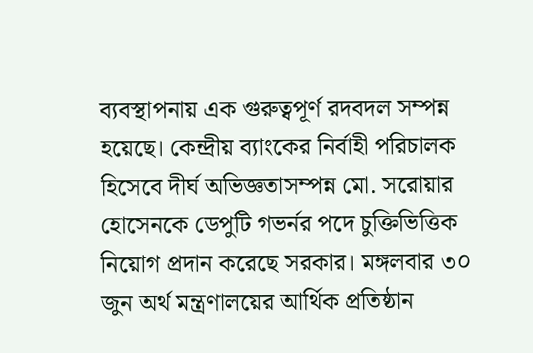ব্যবস্থাপনায় এক গুরুত্বপূর্ণ রদবদল সম্পন্ন হয়েছে। কেন্দ্রীয় ব্যাংকের নির্বাহী পরিচালক হিসেবে দীর্ঘ অভিজ্ঞতাসম্পন্ন মো. সরোয়ার হোসেনকে ডেপুটি গভর্নর পদে চুক্তিভিত্তিক নিয়োগ প্রদান করেছে সরকার। মঙ্গলবার ৩০ জুন অর্থ মন্ত্রণালয়ের আর্থিক প্রতিষ্ঠান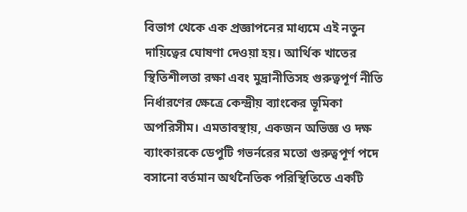বিভাগ থেকে এক প্রজ্ঞাপনের মাধ্যমে এই নতুন দায়িত্বের ঘোষণা দেওয়া হয়। আর্থিক খাতের স্থিতিশীলতা রক্ষা এবং মুদ্রানীতিসহ গুরুত্বপূর্ণ নীতি নির্ধারণের ক্ষেত্রে কেন্দ্রীয় ব্যাংকের ভূমিকা অপরিসীম। এমতাবস্থায়, একজন অভিজ্ঞ ও দক্ষ ব্যাংকারকে ডেপুটি গভর্নরের মতো গুরুত্বপূর্ণ পদে বসানো বর্তমান অর্থনৈতিক পরিস্থিতিতে একটি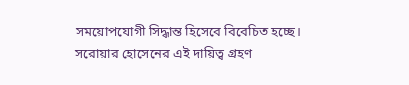সময়োপযোগী সিদ্ধান্ত হিসেবে বিবেচিত হচ্ছে। সরোয়ার হোসেনের এই দায়িত্ব গ্রহণ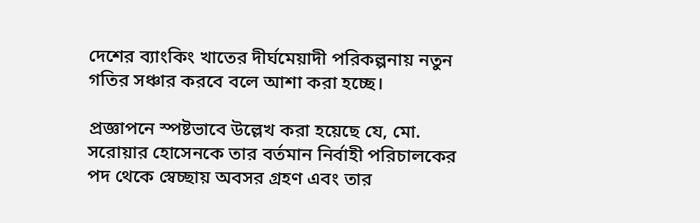দেশের ব্যাংকিং খাতের দীর্ঘমেয়াদী পরিকল্পনায় নতুন গতির সঞ্চার করবে বলে আশা করা হচ্ছে।

প্রজ্ঞাপনে স্পষ্টভাবে উল্লেখ করা হয়েছে যে, মো. সরোয়ার হোসেনকে তার বর্তমান নির্বাহী পরিচালকের পদ থেকে স্বেচ্ছায় অবসর গ্রহণ এবং তার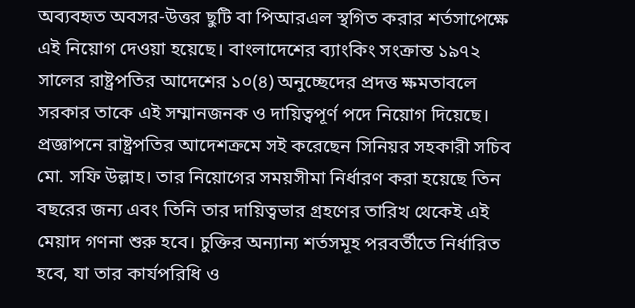অব্যবহৃত অবসর-উত্তর ছুটি বা পিআরএল স্থগিত করার শর্তসাপেক্ষে এই নিয়োগ দেওয়া হয়েছে। বাংলাদেশের ব্যাংকিং সংক্রান্ত ১৯৭২ সালের রাষ্ট্রপতির আদেশের ১০(৪) অনুচ্ছেদের প্রদত্ত ক্ষমতাবলে সরকার তাকে এই সম্মানজনক ও দায়িত্বপূর্ণ পদে নিয়োগ দিয়েছে। প্রজ্ঞাপনে রাষ্ট্রপতির আদেশক্রমে সই করেছেন সিনিয়র সহকারী সচিব মো. সফি উল্লাহ। তার নিয়োগের সময়সীমা নির্ধারণ করা হয়েছে তিন বছরের জন্য এবং তিনি তার দায়িত্বভার গ্রহণের তারিখ থেকেই এই মেয়াদ গণনা শুরু হবে। চুক্তির অন্যান্য শর্তসমূহ পরবর্তীতে নির্ধারিত হবে, যা তার কার্যপরিধি ও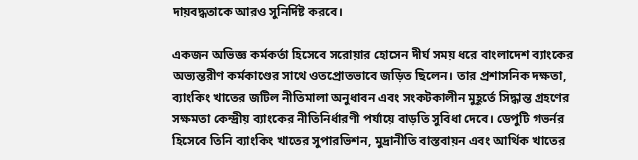দায়বদ্ধতাকে আরও সুনির্দিষ্ট করবে।

একজন অভিজ্ঞ কর্মকর্তা হিসেবে সরোয়ার হোসেন দীর্ঘ সময় ধরে বাংলাদেশ ব্যাংকের অভ্যন্তরীণ কর্মকাণ্ডের সাথে ওতপ্রোতভাবে জড়িত ছিলেন। তার প্রশাসনিক দক্ষতা, ব্যাংকিং খাতের জটিল নীতিমালা অনুধাবন এবং সংকটকালীন মুহূর্তে সিদ্ধান্ত গ্রহণের সক্ষমতা কেন্দ্রীয় ব্যাংকের নীতিনির্ধারণী পর্যায়ে বাড়তি সুবিধা দেবে। ডেপুটি গভর্নর হিসেবে তিনি ব্যাংকিং খাতের সুপারভিশন, মুদ্রানীতি বাস্তবায়ন এবং আর্থিক খাতের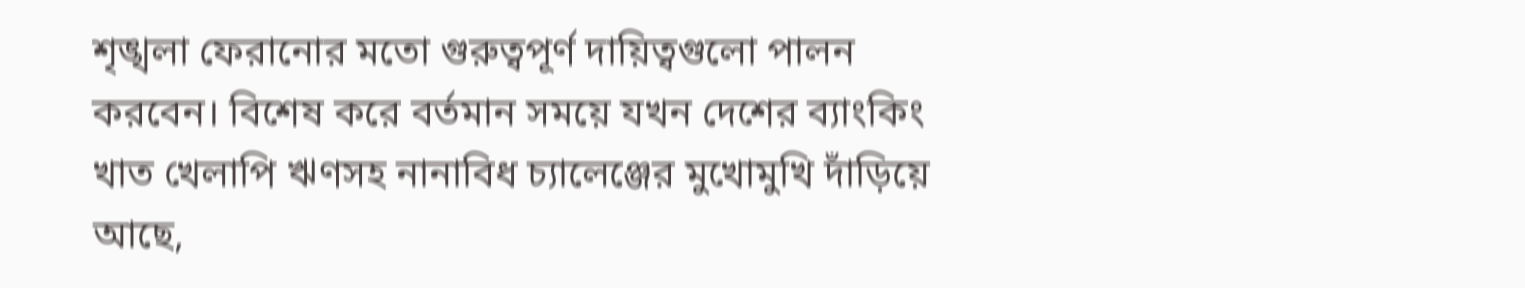শৃঙ্খলা ফেরানোর মতো গুরুত্বপূর্ণ দায়িত্বগুলো পালন করবেন। বিশেষ করে বর্তমান সময়ে যখন দেশের ব্যাংকিং খাত খেলাপি ঋণসহ নানাবিধ চ্যালেঞ্জের মুখোমুখি দাঁড়িয়ে আছে,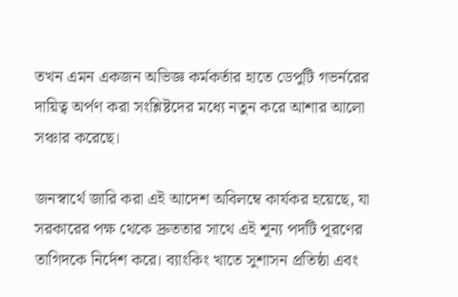তখন এমন একজন অভিজ্ঞ কর্মকর্তার হাতে ডেপুটি গভর্নরের দায়িত্ব অর্পণ করা সংশ্লিষ্টদের মধ্যে নতুন করে আশার আলো সঞ্চার করেছে।

জনস্বার্থে জারি করা এই আদেশ অবিলম্বে কার্যকর হয়েছে, যা সরকারের পক্ষ থেকে দ্রুততার সাথে এই শূন্য পদটি পূরণের তাগিদকে নির্দেশ করে। ব্যাংকিং খাতে সুশাসন প্রতিষ্ঠা এবং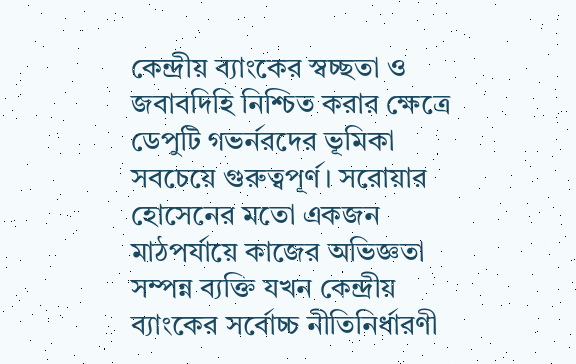কেন্দ্রীয় ব্যাংকের স্বচ্ছতা ও জবাবদিহি নিশ্চিত করার ক্ষেত্রে ডেপুটি গভর্নরদের ভূমিকা সবচেয়ে গুরুত্বপূর্ণ। সরোয়ার হোসেনের মতো একজন মাঠপর্যায়ে কাজের অভিজ্ঞতা সম্পন্ন ব্যক্তি যখন কেন্দ্রীয় ব্যাংকের সর্বোচ্চ নীতিনির্ধারণী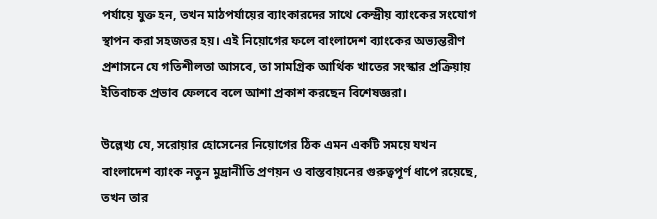পর্যায়ে যুক্ত হন, তখন মাঠপর্যায়ের ব্যাংকারদের সাথে কেন্দ্রীয় ব্যাংকের সংযোগ স্থাপন করা সহজতর হয়। এই নিয়োগের ফলে বাংলাদেশ ব্যাংকের অভ্যন্তরীণ প্রশাসনে যে গতিশীলতা আসবে, তা সামগ্রিক আর্থিক খাতের সংস্কার প্রক্রিয়ায় ইতিবাচক প্রভাব ফেলবে বলে আশা প্রকাশ করছেন বিশেষজ্ঞরা।

উল্লেখ্য যে, সরোয়ার হোসেনের নিয়োগের ঠিক এমন একটি সময়ে যখন বাংলাদেশ ব্যাংক নতুন মুদ্রানীতি প্রণয়ন ও বাস্তবায়নের গুরুত্বপূর্ণ ধাপে রয়েছে, তখন তার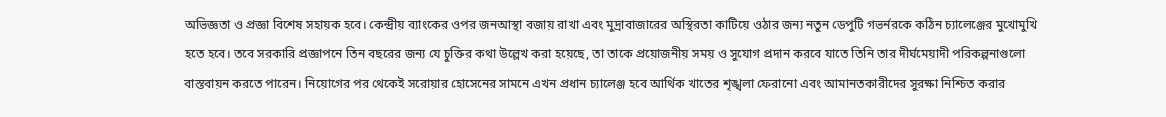অভিজ্ঞতা ও প্রজ্ঞা বিশেষ সহায়ক হবে। কেন্দ্রীয় ব্যাংকের ওপর জনআস্থা বজায় রাখা এবং মুদ্রাবাজারের অস্থিরতা কাটিয়ে ওঠার জন্য নতুন ডেপুটি গভর্নরকে কঠিন চ্যালেঞ্জের মুখোমুখি হতে হবে। তবে সরকারি প্রজ্ঞাপনে তিন বছরের জন্য যে চুক্তির কথা উল্লেখ করা হয়েছে, তা তাকে প্রয়োজনীয় সময় ও সুযোগ প্রদান করবে যাতে তিনি তার দীর্ঘমেয়াদী পরিকল্পনাগুলো বাস্তবায়ন করতে পারেন। নিয়োগের পর থেকেই সরোয়ার হোসেনের সামনে এখন প্রধান চ্যালেঞ্জ হবে আর্থিক খাতের শৃঙ্খলা ফেরানো এবং আমানতকারীদের সুরক্ষা নিশ্চিত করার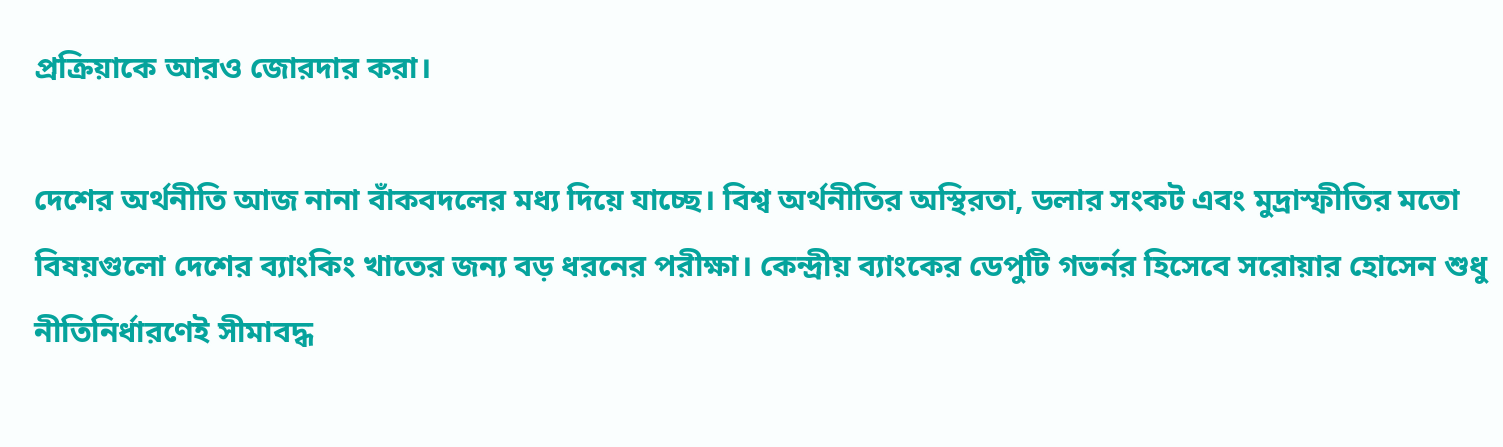প্রক্রিয়াকে আরও জোরদার করা।

দেশের অর্থনীতি আজ নানা বাঁকবদলের মধ্য দিয়ে যাচ্ছে। বিশ্ব অর্থনীতির অস্থিরতা, ডলার সংকট এবং মুদ্রাস্ফীতির মতো বিষয়গুলো দেশের ব্যাংকিং খাতের জন্য বড় ধরনের পরীক্ষা। কেন্দ্রীয় ব্যাংকের ডেপুটি গভর্নর হিসেবে সরোয়ার হোসেন শুধু নীতিনির্ধারণেই সীমাবদ্ধ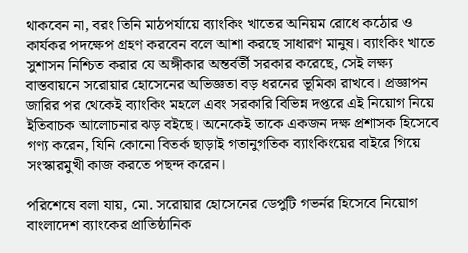থাকবেন না, বরং তিনি মাঠপর্যায়ে ব্যাংকিং খাতের অনিয়ম রোধে কঠোর ও কার্যকর পদক্ষেপ গ্রহণ করবেন বলে আশা করছে সাধারণ মানুষ। ব্যাংকিং খাতে সুশাসন নিশ্চিত করার যে অঙ্গীকার অন্তর্বর্তী সরকার করেছে, সেই লক্ষ্য বাস্তবায়নে সরোয়ার হোসেনের অভিজ্ঞতা বড় ধরনের ভূমিকা রাখবে। প্রজ্ঞাপন জারির পর থেকেই ব্যাংকিং মহলে এবং সরকারি বিভিন্ন দপ্তরে এই নিয়োগ নিয়ে ইতিবাচক আলোচনার ঝড় বইছে। অনেকেই তাকে একজন দক্ষ প্রশাসক হিসেবে গণ্য করেন, যিনি কোনো বিতর্ক ছাড়াই গতানুগতিক ব্যাংকিংয়ের বাইরে গিয়ে সংস্কারমুখী কাজ করতে পছন্দ করেন।

পরিশেষে বলা যায়, মো. সরোয়ার হোসেনের ডেপুটি গভর্নর হিসেবে নিয়োগ বাংলাদেশ ব্যাংকের প্রাতিষ্ঠানিক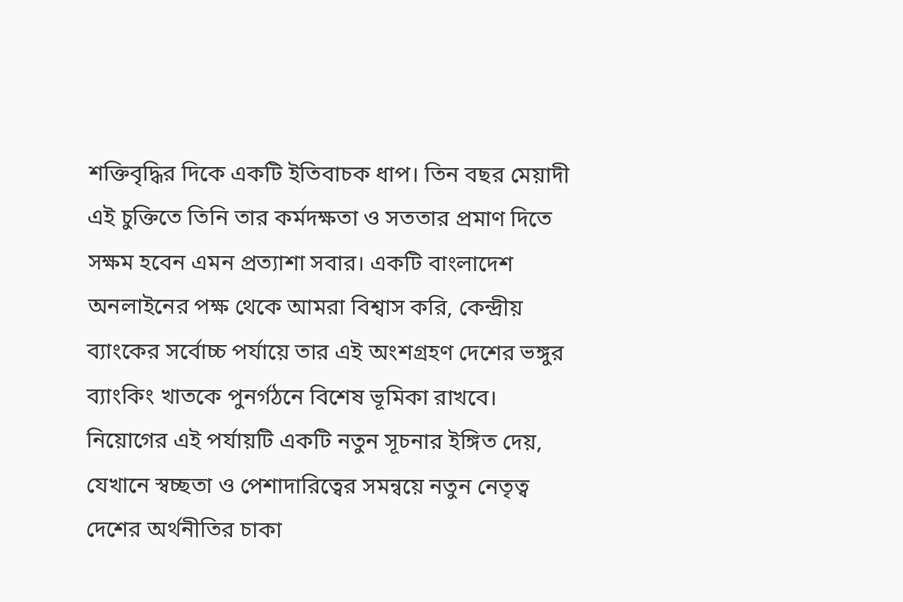শক্তিবৃদ্ধির দিকে একটি ইতিবাচক ধাপ। তিন বছর মেয়াদী এই চুক্তিতে তিনি তার কর্মদক্ষতা ও সততার প্রমাণ দিতে সক্ষম হবেন এমন প্রত্যাশা সবার। একটি বাংলাদেশ অনলাইনের পক্ষ থেকে আমরা বিশ্বাস করি, কেন্দ্রীয় ব্যাংকের সর্বোচ্চ পর্যায়ে তার এই অংশগ্রহণ দেশের ভঙ্গুর ব্যাংকিং খাতকে পুনর্গঠনে বিশেষ ভূমিকা রাখবে। নিয়োগের এই পর্যায়টি একটি নতুন সূচনার ইঙ্গিত দেয়, যেখানে স্বচ্ছতা ও পেশাদারিত্বের সমন্বয়ে নতুন নেতৃত্ব দেশের অর্থনীতির চাকা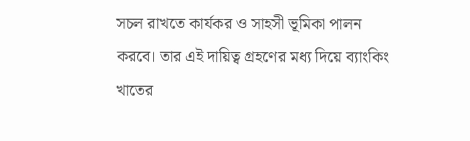সচল রাখতে কার্যকর ও সাহসী ভূমিকা পালন করবে। তার এই দায়িত্ব গ্রহণের মধ্য দিয়ে ব্যাংকিং খাতের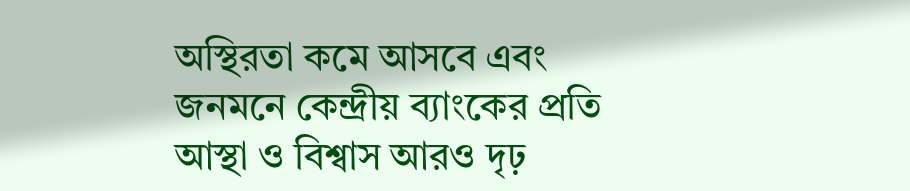অস্থিরতা কমে আসবে এবং জনমনে কেন্দ্রীয় ব্যাংকের প্রতি আস্থা ও বিশ্বাস আরও দৃঢ়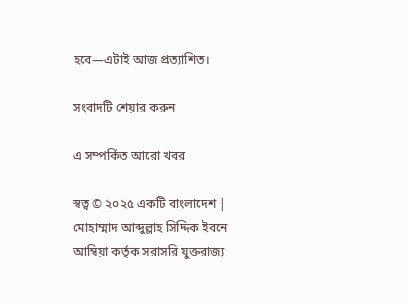হবে—এটাই আজ প্রত্যাশিত।

সংবাদটি শেয়ার করুন

এ সম্পর্কিত আরো খবর

স্বত্ব © ২০২৫ একটি বাংলাদেশ | মোহাম্মাদ আব্দুল্লাহ সিদ্দিক ইবনে আম্বিয়া কর্তৃক সরাসরি যুক্তরাজ্য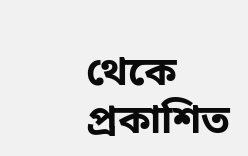থেকে প্রকাশিত